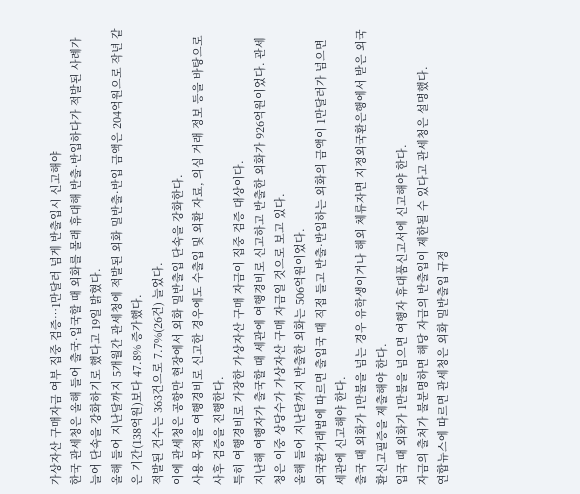가상자산 구매자금 여부 집중 검증…1만달러 넘게 반출입시 신고해야
한국 관세청은 올해 들어 출국·입국할 때 외화를 몰래 휴대해 반출·반입하다가 적발된 사례가 늘어 단속을 강화하기로 했다고 19일 밝혔다.
올해 들어 지난달까지 5개월간 관세청에 적발된 외화 밀반출·반입 금액은 204억원으로 작년 같은 기간(138억원)보다 47.8% 증가했다.
적발된 건수는 363건으로 7.7%(26건) 늘었다.
이에 관세청은 공항만 현장에서 외화 밀반출입 단속을 강화한다.
사용 목적을 여행경비로 신고한 경우에도 수출입 및 외환 자료, 의심 거래 정보 등을 바탕으로 사후 검증을 진행한다.
특히 여행경비로 가장한 가상자산 구매 자금이 집중 검증 대상이다.
지난해 여행자가 출국할 때 세관에 여행경비로 신고하고 반출한 외화가 926억원이었다. 관세청은 이중 상당수가 가상자산 구매 자금일 것으로 보고 있다.
올해 들어 지난달까지 반출한 외화는 506억원이었다.
외국환거래법에 따르면 출입국 때 직접 들고 반출·반입하는 외화의 금액이 1만달러가 넘으면 세관에 신고해야 한다.
출국 때 외화가 1만불을 넘는 경우 유학생이거나 해외 체류자면 지정외국환은행에서 받은 외국환신고필증을 제출해야 한다.
입국 때 외화가 1만불을 넘으면 여행자 휴대품신고서에 신고해야 한다.
자금의 출처가 불분명하면 해당 자금의 반출입이 제한될 수 있다고 관세청은 설명했다.
연합뉴스에 따르면 관세청은 외화 밀반출입 규정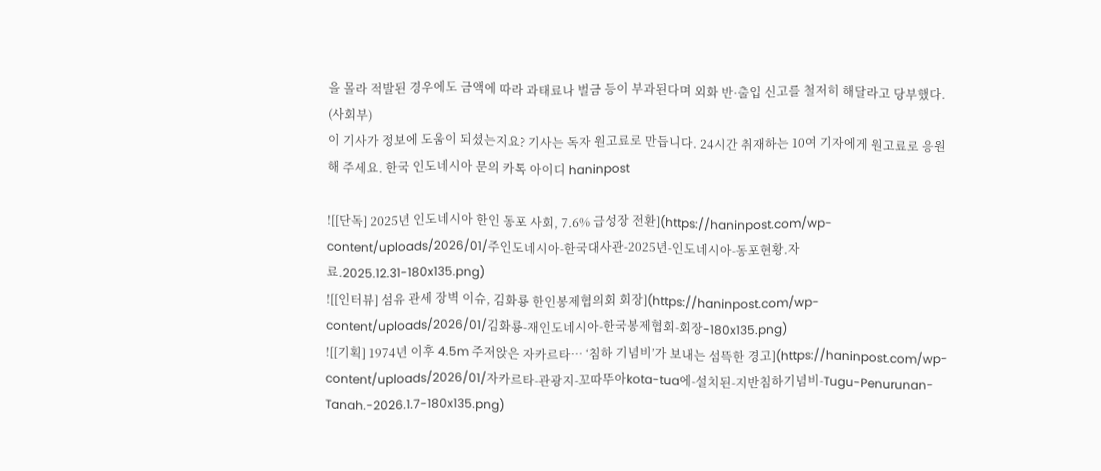을 몰라 적발된 경우에도 금액에 따라 과태료나 벌금 등이 부과된다며 외화 반·출입 신고를 철저히 해달라고 당부했다. (사회부)
이 기사가 정보에 도움이 되셨는지요? 기사는 독자 원고료로 만듭니다. 24시간 취재하는 10여 기자에게 원고료로 응원해 주세요. 한국 인도네시아 문의 카톡 아이디 haninpost

![[단독] 2025년 인도네시아 한인 동포 사회, 7.6% 급성장 전환](https://haninpost.com/wp-content/uploads/2026/01/주인도네시아-한국대사관-2025년-인도네시아-동포현황.자료.2025.12.31-180x135.png)
![[인터뷰] 섬유 관세 장벽 이슈, 김화룡 한인봉제협의회 회장](https://haninpost.com/wp-content/uploads/2026/01/김화룡-재인도네시아-한국봉제협회-회장-180x135.png)
![[기획] 1974년 이후 4.5m 주저앉은 자카르타… ‘침하 기념비’가 보내는 섬뜩한 경고](https://haninpost.com/wp-content/uploads/2026/01/자카르타-관광지-꼬따뚜아kota-tua에-설치된-지반침하기념비-Tugu-Penurunan-Tanah.-2026.1.7-180x135.png)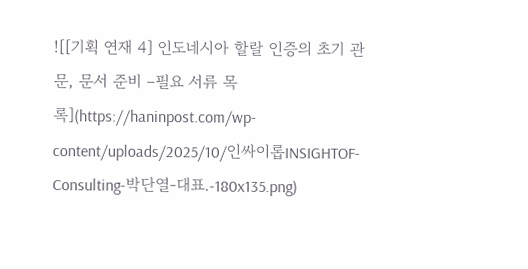![[기획 연재 4] 인도네시아 할랄 인증의 초기 관문, 문서 준비 –필요 서류 목록](https://haninpost.com/wp-content/uploads/2025/10/인싸이롭INSIGHTOF-Consulting-박단열-대표.-180x135.png)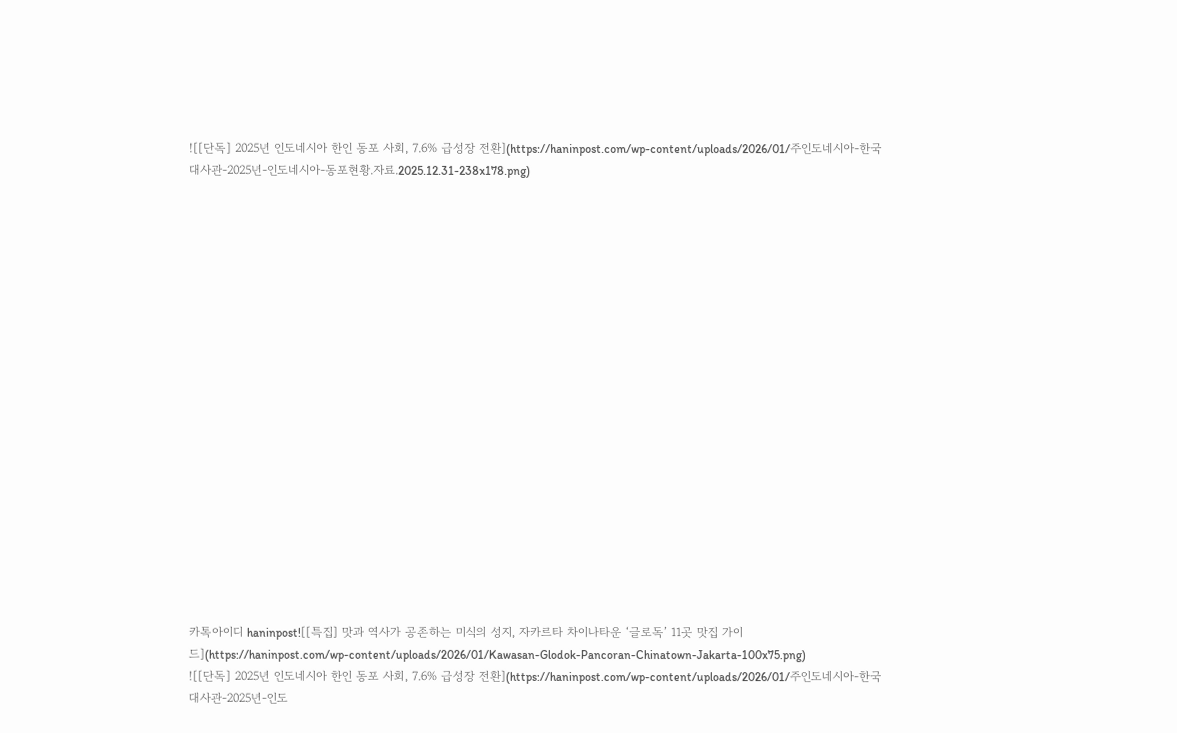![[단독] 2025년 인도네시아 한인 동포 사회, 7.6% 급성장 전환](https://haninpost.com/wp-content/uploads/2026/01/주인도네시아-한국대사관-2025년-인도네시아-동포현황.자료.2025.12.31-238x178.png)




















카톡아이디 haninpost![[특집] 맛과 역사가 공존하는 미식의 성지, 자카르타 차이나타운 ‘글로독’ 11곳 맛집 가이드](https://haninpost.com/wp-content/uploads/2026/01/Kawasan-Glodok-Pancoran-Chinatown-Jakarta-100x75.png)
![[단독] 2025년 인도네시아 한인 동포 사회, 7.6% 급성장 전환](https://haninpost.com/wp-content/uploads/2026/01/주인도네시아-한국대사관-2025년-인도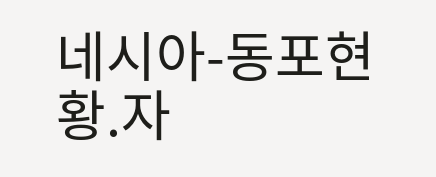네시아-동포현황.자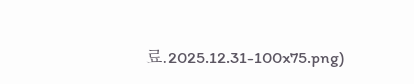료.2025.12.31-100x75.png)